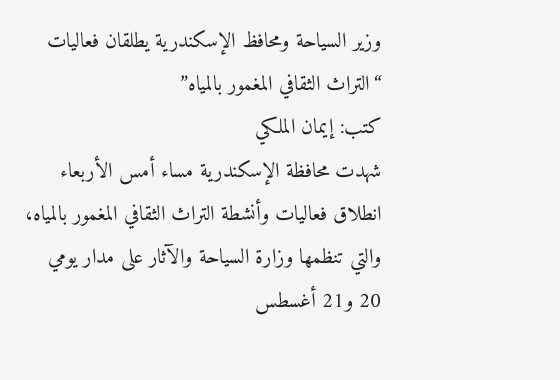وزير السياحة ومحافظ الإسكندرية يطلقان فعاليات “التراث الثقافي المغمور بالمياه”
كتب: إيمان الملكي
شهدت محافظة الإسكندرية مساء أمس الأربعاء انطلاق فعاليات وأنشطة التراث الثقافي المغمور بالمياه، والتي تنظمها وزارة السياحة والآثار على مدار يومي 20 و21 أغسطس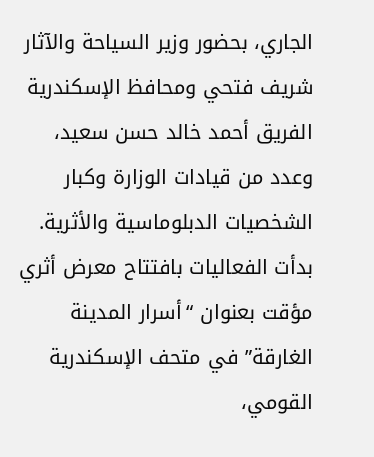الجاري، بحضور وزير السياحة والآثار شريف فتحي ومحافظ الإسكندرية الفريق أحمد خالد حسن سعيد، وعدد من قيادات الوزارة وكبار الشخصيات الدبلوماسية والأثرية.
بدأت الفعاليات بافتتاح معرض أثري مؤقت بعنوان “أسرار المدينة الغارقة” في متحف الإسكندرية القومي،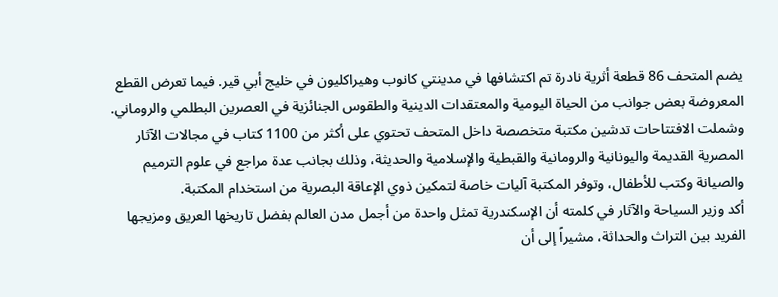يضم المتحف 86 قطعة أثرية نادرة تم اكتشافها في مدينتي كانوب وهيراكليون في خليج أبي قير. فيما تعرض القطع المعروضة بعض جوانب من الحياة اليومية والمعتقدات الدينية والطقوس الجنائزية في العصرين البطلمي والروماني.
وشملت الافتتاحات تدشين مكتبة متخصصة داخل المتحف تحتوي على أكثر من 1100 كتاب في مجالات الآثار المصرية القديمة واليونانية والرومانية والقبطية والإسلامية والحديثة، وذلك بجانب عدة مراجع في علوم الترميم والصيانة وكتب للأطفال، وتوفر المكتبة آليات خاصة لتمكين ذوي الإعاقة البصرية من استخدام المكتبة.
أكد وزير السياحة والآثار في كلمته أن الإسكندرية تمثل واحدة من أجمل مدن العالم بفضل تاريخها العريق ومزيجها الفريد بين التراث والحداثة، مشيراً إلى أن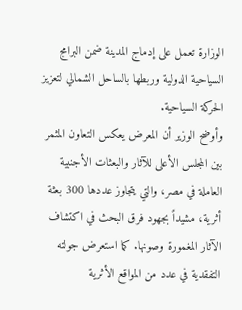الوزارة تعمل على إدماج المدينة ضمن البرامج السياحية الدولية وربطها بالساحل الشمالي لتعزيز الحركة السياحية.
وأوضح الوزير أن المعرض يعكس التعاون المثمر بين المجلس الأعلى للآثار والبعثات الأجنبية العاملة في مصر، والتي يتجاوز عددها 300 بعثة أثرية، مشيداً بجهود فرق البحث في اكتشاف الآثار المغمورة وصونها. كما استعرض جولته التفقدية في عدد من المواقع الأثرية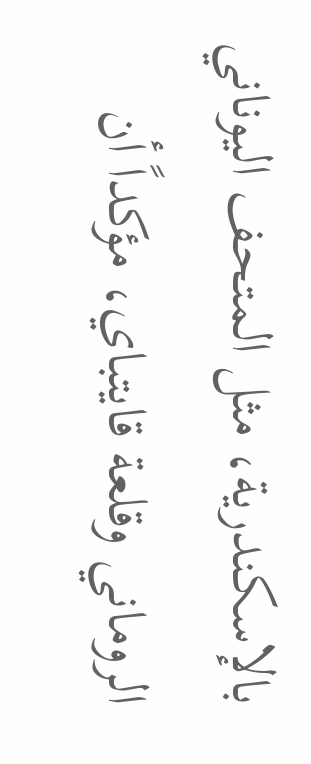بالإسكندرية، مثل المتحف اليوناني الروماني وقلعة قايتباي، مؤكداً أن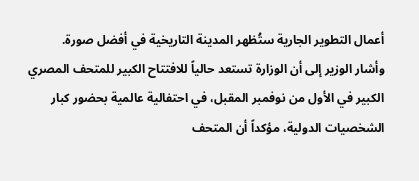أعمال التطوير الجارية ستُظهر المدينة التاريخية في أفضل صورة.
وأشار الوزير إلى أن الوزارة تستعد حالياً للافتتاح الكبير للمتحف المصري الكبير في الأول من نوفمبر المقبل، في احتفالية عالمية بحضور كبار الشخصيات الدولية، مؤكداً أن المتحف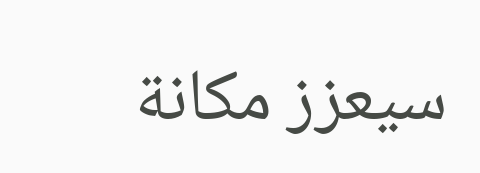سيعزز مكانة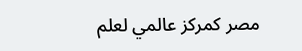مصر كمركز عالمي لعلم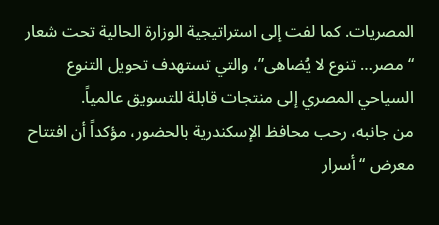المصريات. كما لفت إلى استراتيجية الوزارة الحالية تحت شعار “مصر… تنوع لا يُضاهى”، والتي تستهدف تحويل التنوع السياحي المصري إلى منتجات قابلة للتسويق عالمياً.
من جانبه، رحب محافظ الإسكندرية بالحضور، مؤكداً أن افتتاح معرض “أسرار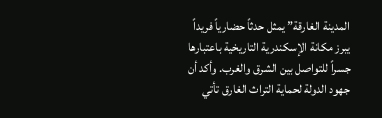المدينة الغارقة” يمثل حدثاً حضارياً فريداً يبرز مكانة الإسكندرية التاريخية باعتبارها جسراً للتواصل بين الشرق والغرب. وأكد أن جهود الدولة لحماية التراث الغارق تأتي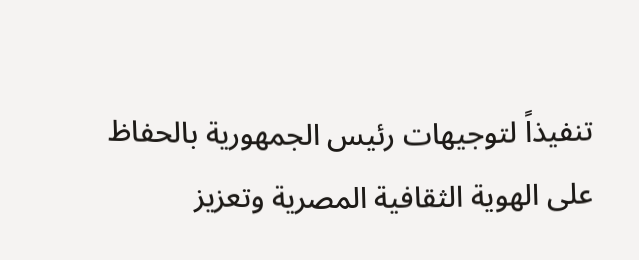تنفيذاً لتوجيهات رئيس الجمهورية بالحفاظ على الهوية الثقافية المصرية وتعزيز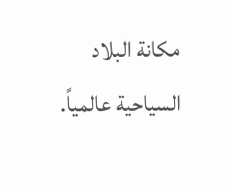مكانة البلاد السياحية عالمياً.